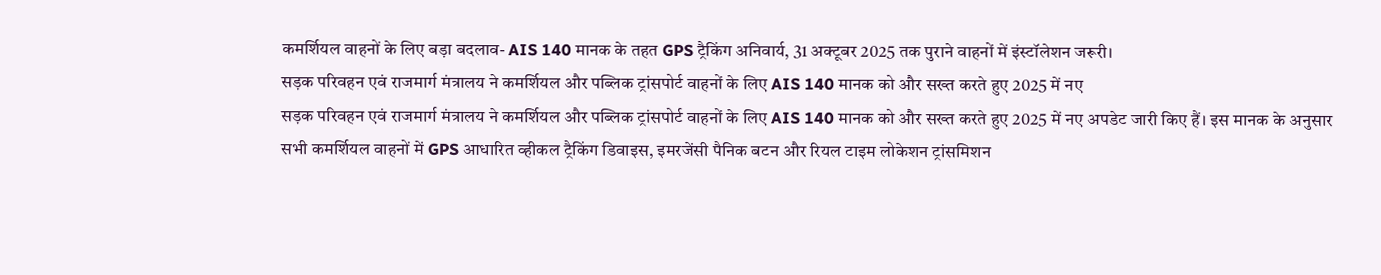कमर्शियल वाहनों के लिए बड़ा बदलाव- AIS 140 मानक के तहत GPS ट्रैकिंग अनिवार्य, 31 अक्टूबर 2025 तक पुराने वाहनों में इंस्टॉलेशन जरूरी।
सड़क परिवहन एवं राजमार्ग मंत्रालय ने कमर्शियल और पब्लिक ट्रांसपोर्ट वाहनों के लिए AIS 140 मानक को और सख्त करते हुए 2025 में नए
सड़क परिवहन एवं राजमार्ग मंत्रालय ने कमर्शियल और पब्लिक ट्रांसपोर्ट वाहनों के लिए AIS 140 मानक को और सख्त करते हुए 2025 में नए अपडेट जारी किए हैं। इस मानक के अनुसार सभी कमर्शियल वाहनों में GPS आधारित व्हीकल ट्रैकिंग डिवाइस, इमरजेंसी पैनिक बटन और रियल टाइम लोकेशन ट्रांसमिशन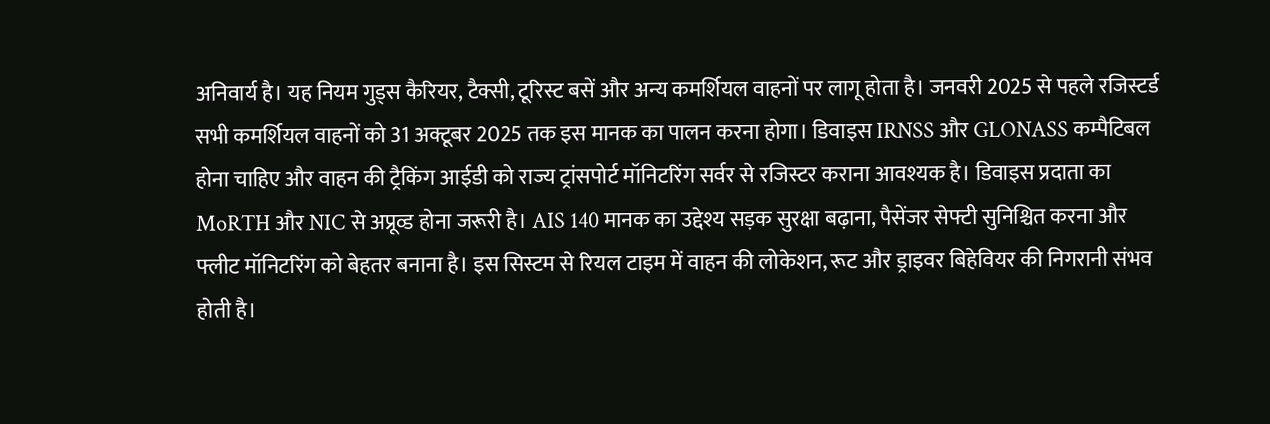अनिवार्य है। यह नियम गुड्स कैरियर, टैक्सी, टूरिस्ट बसें और अन्य कमर्शियल वाहनों पर लागू होता है। जनवरी 2025 से पहले रजिस्टर्ड सभी कमर्शियल वाहनों को 31 अक्टूबर 2025 तक इस मानक का पालन करना होगा। डिवाइस IRNSS और GLONASS कम्पैटिबल होना चाहिए और वाहन की ट्रैकिंग आईडी को राज्य ट्रांसपोर्ट मॉनिटरिंग सर्वर से रजिस्टर कराना आवश्यक है। डिवाइस प्रदाता का MoRTH और NIC से अप्रूव्ड होना जरूरी है। AIS 140 मानक का उद्देश्य सड़क सुरक्षा बढ़ाना, पैसेंजर सेफ्टी सुनिश्चित करना और फ्लीट मॉनिटरिंग को बेहतर बनाना है। इस सिस्टम से रियल टाइम में वाहन की लोकेशन, रूट और ड्राइवर बिहेवियर की निगरानी संभव होती है।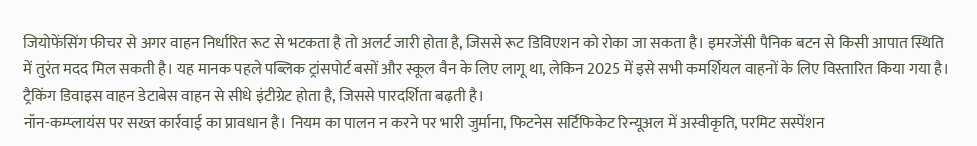जियोफेंसिंग फीचर से अगर वाहन निर्धारित रूट से भटकता है तो अलर्ट जारी होता है, जिससे रूट डिविएशन को रोका जा सकता है। इमरजेंसी पैनिक बटन से किसी आपात स्थिति में तुरंत मदद मिल सकती है। यह मानक पहले पब्लिक ट्रांसपोर्ट बसों और स्कूल वैन के लिए लागू था, लेकिन 2025 में इसे सभी कमर्शियल वाहनों के लिए विस्तारित किया गया है। ट्रैकिंग डिवाइस वाहन डेटाबेस वाहन से सीधे इंटीग्रेट होता है, जिससे पारदर्शिता बढ़ती है।
नॉन-कम्प्लायंस पर सख्त कार्रवाई का प्रावधान है। नियम का पालन न करने पर भारी जुर्माना, फिटनेस सर्टिफिकेट रिन्यूअल में अस्वीकृति, परमिट सस्पेंशन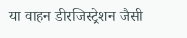या वाहन डीरजिस्ट्रेशन जैसी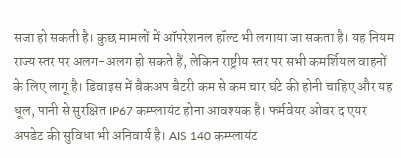सजा हो सकती है। कुछ मामलों में ऑपरेशनल हॉल्ट भी लगाया जा सकता है। यह नियम राज्य स्तर पर अलग-अलग हो सकते हैं, लेकिन राष्ट्रीय स्तर पर सभी कमर्शियल वाहनों के लिए लागू है। डिवाइस में बैकअप बैटरी कम से कम चार घंटे की होनी चाहिए और यह धूल, पानी से सुरक्षित IP67 कम्प्लायंट होना आवश्यक है। फर्मवेयर ओवर द एयर अपडेट की सुविधा भी अनिवार्य है। AIS 140 कम्प्लायंट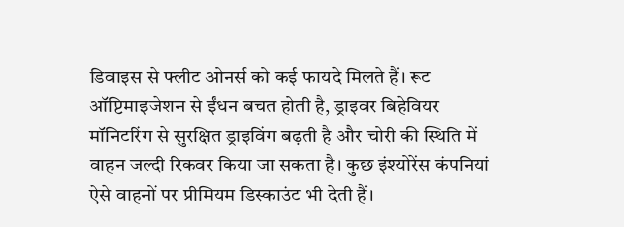डिवाइस से फ्लीट ओनर्स को कई फायदे मिलते हैं। रूट ऑप्टिमाइजेशन से ईंधन बचत होती है, ड्राइवर बिहेवियर मॉनिटरिंग से सुरक्षित ड्राइविंग बढ़ती है और चोरी की स्थिति में वाहन जल्दी रिकवर किया जा सकता है। कुछ इंश्योरेंस कंपनियां ऐसे वाहनों पर प्रीमियम डिस्काउंट भी देती हैं।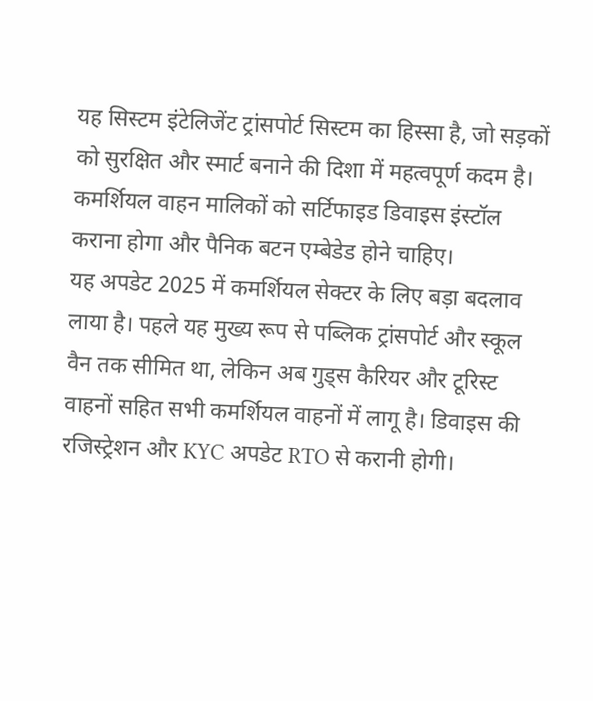यह सिस्टम इंटेलिजेंट ट्रांसपोर्ट सिस्टम का हिस्सा है, जो सड़कों को सुरक्षित और स्मार्ट बनाने की दिशा में महत्वपूर्ण कदम है। कमर्शियल वाहन मालिकों को सर्टिफाइड डिवाइस इंस्टॉल कराना होगा और पैनिक बटन एम्बेडेड होने चाहिए।
यह अपडेट 2025 में कमर्शियल सेक्टर के लिए बड़ा बदलाव लाया है। पहले यह मुख्य रूप से पब्लिक ट्रांसपोर्ट और स्कूल वैन तक सीमित था, लेकिन अब गुड्स कैरियर और टूरिस्ट वाहनों सहित सभी कमर्शियल वाहनों में लागू है। डिवाइस की रजिस्ट्रेशन और KYC अपडेट RTO से करानी होगी।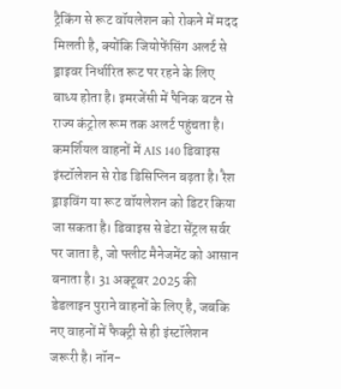ट्रैकिंग से रूट वॉयलेशन को रोकने में मदद मिलती है, क्योंकि जियोफेंसिंग अलर्ट से ड्राइवर निर्धारित रूट पर रहने के लिए बाध्य होता है। इमरजेंसी में पैनिक बटन से राज्य कंट्रोल रूम तक अलर्ट पहुंचता है। कमर्शियल वाहनों में AIS 140 डिवाइस इंस्टॉलेशन से रोड डिसिप्लिन बढ़ता है। रैश ड्राइविंग या रूट वॉयलेशन को डिटर किया जा सकता है। डिवाइस से डेटा सेंट्रल सर्वर पर जाता है, जो फ्लीट मैनेजमेंट को आसान बनाता है। 31 अक्टूबर 2025 की डेडलाइन पुराने वाहनों के लिए है, जबकि नए वाहनों में फैक्ट्री से ही इंस्टॉलेशन जरूरी है। नॉन-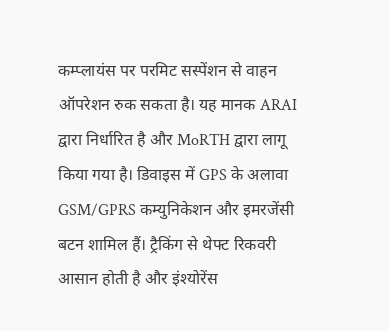कम्प्लायंस पर परमिट सस्पेंशन से वाहन ऑपरेशन रुक सकता है। यह मानक ARAI द्वारा निर्धारित है और MoRTH द्वारा लागू किया गया है। डिवाइस में GPS के अलावा GSM/GPRS कम्युनिकेशन और इमरजेंसी बटन शामिल हैं। ट्रैकिंग से थेफ्ट रिकवरी आसान होती है और इंश्योरेंस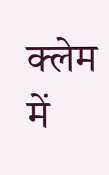क्लेम में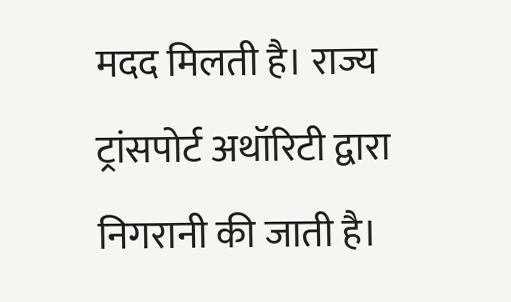मदद मिलती है। राज्य ट्रांसपोर्ट अथॉरिटी द्वारा निगरानी की जाती है।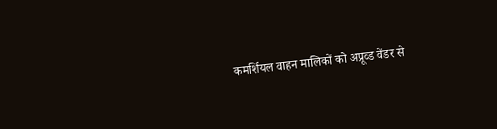कमर्शियल वाहन मालिकों को अप्रूव्ड वेंडर से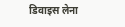डिवाइस लेना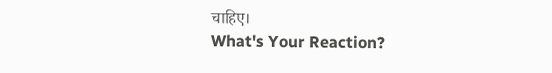चाहिए।
What's Your Reaction?